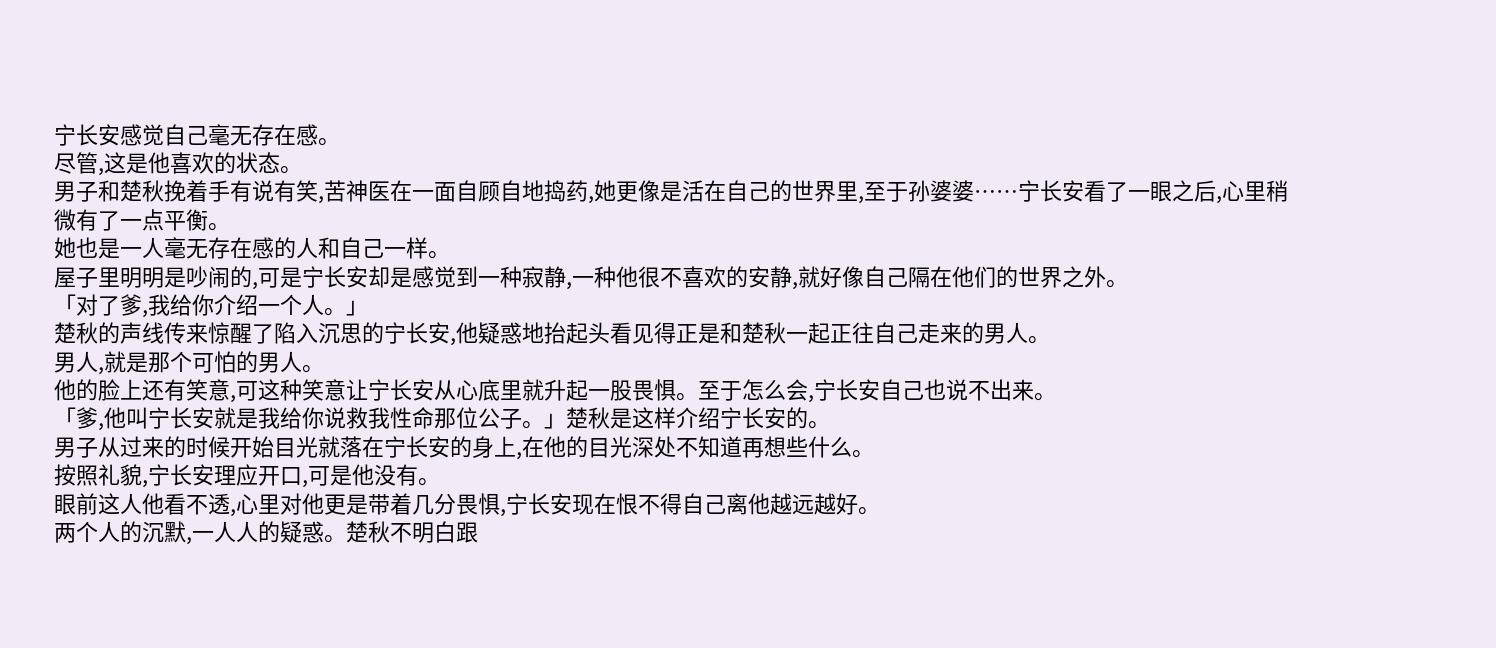宁长安感觉自己毫无存在感。
尽管,这是他喜欢的状态。
男子和楚秋挽着手有说有笑,苦神医在一面自顾自地捣药,她更像是活在自己的世界里,至于孙婆婆……宁长安看了一眼之后,心里稍微有了一点平衡。
她也是一人毫无存在感的人和自己一样。
屋子里明明是吵闹的,可是宁长安却是感觉到一种寂静,一种他很不喜欢的安静,就好像自己隔在他们的世界之外。
「对了爹,我给你介绍一个人。」
楚秋的声线传来惊醒了陷入沉思的宁长安,他疑惑地抬起头看见得正是和楚秋一起正往自己走来的男人。
男人,就是那个可怕的男人。
他的脸上还有笑意,可这种笑意让宁长安从心底里就升起一股畏惧。至于怎么会,宁长安自己也说不出来。
「爹,他叫宁长安就是我给你说救我性命那位公子。」楚秋是这样介绍宁长安的。
男子从过来的时候开始目光就落在宁长安的身上,在他的目光深处不知道再想些什么。
按照礼貌,宁长安理应开口,可是他没有。
眼前这人他看不透,心里对他更是带着几分畏惧,宁长安现在恨不得自己离他越远越好。
两个人的沉默,一人人的疑惑。楚秋不明白跟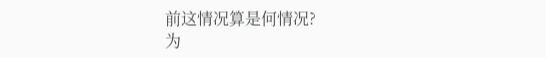前这情况算是何情况?
为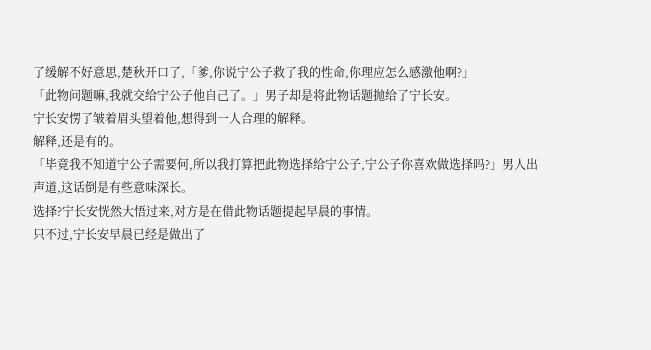了缓解不好意思,楚秋开口了,「爹,你说宁公子救了我的性命,你理应怎么感激他啊?」
「此物问题嘛,我就交给宁公子他自己了。」男子却是将此物话题抛给了宁长安。
宁长安愣了皱着眉头望着他,想得到一人合理的解释。
解释,还是有的。
「毕竟我不知道宁公子需要何,所以我打算把此物选择给宁公子,宁公子你喜欢做选择吗?」男人出声道,这话倒是有些意味深长。
选择?宁长安恍然大悟过来,对方是在借此物话题提起早晨的事情。
只不过,宁长安早晨已经是做出了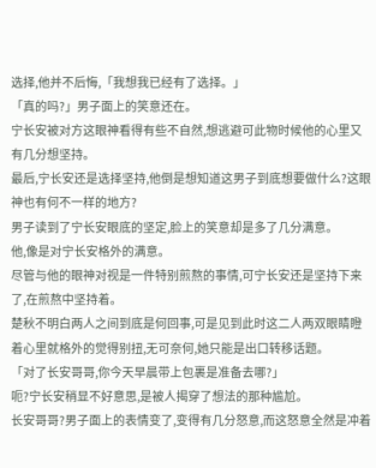选择,他并不后悔,「我想我已经有了选择。」
「真的吗?」男子面上的笑意还在。
宁长安被对方这眼神看得有些不自然,想逃避可此物时候他的心里又有几分想坚持。
最后,宁长安还是选择坚持,他倒是想知道这男子到底想要做什么?这眼神也有何不一样的地方?
男子读到了宁长安眼底的坚定,脸上的笑意却是多了几分满意。
他,像是对宁长安格外的满意。
尽管与他的眼神对视是一件特别煎熬的事情,可宁长安还是坚持下来了,在煎熬中坚持着。
楚秋不明白两人之间到底是何回事,可是见到此时这二人两双眼睛瞪着心里就格外的觉得别扭,无可奈何,她只能是出口转移话题。
「对了长安哥哥,你今天早晨带上包裹是准备去哪?」
呃?宁长安稍显不好意思,是被人揭穿了想法的那种尴尬。
长安哥哥?男子面上的表情变了,变得有几分怒意,而这怒意全然是冲着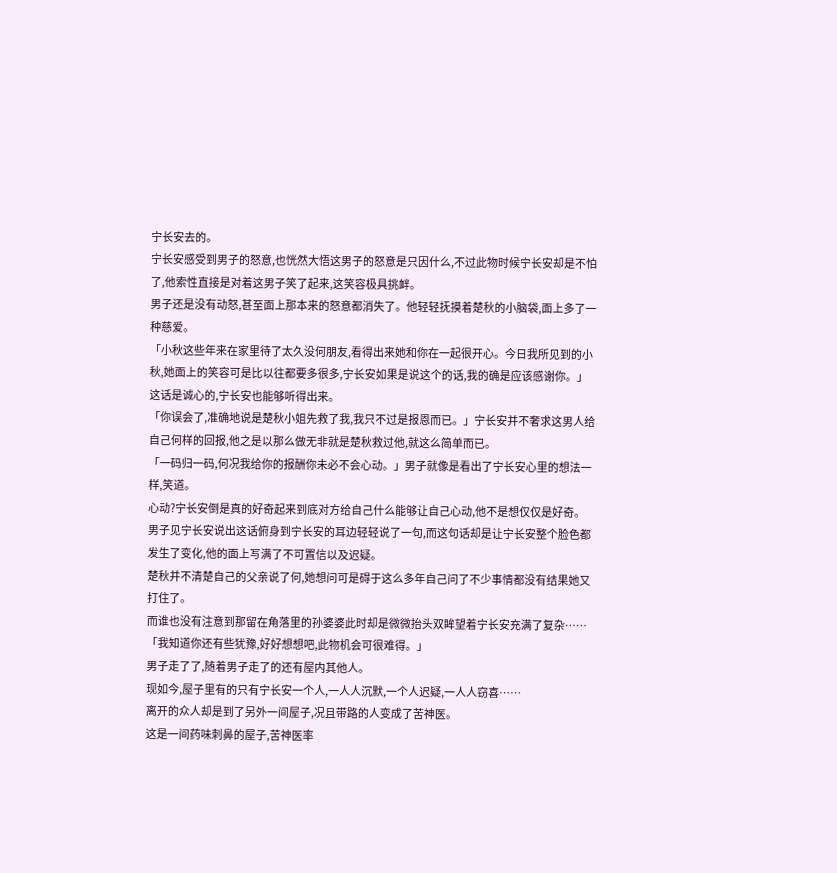宁长安去的。
宁长安感受到男子的怒意,也恍然大悟这男子的怒意是只因什么,不过此物时候宁长安却是不怕了,他索性直接是对着这男子笑了起来,这笑容极具挑衅。
男子还是没有动怒,甚至面上那本来的怒意都消失了。他轻轻抚摸着楚秋的小脑袋,面上多了一种慈爱。
「小秋这些年来在家里待了太久没何朋友,看得出来她和你在一起很开心。今日我所见到的小秋,她面上的笑容可是比以往都要多很多,宁长安如果是说这个的话,我的确是应该感谢你。」
这话是诚心的,宁长安也能够听得出来。
「你误会了,准确地说是楚秋小姐先救了我,我只不过是报恩而已。」宁长安并不奢求这男人给自己何样的回报,他之是以那么做无非就是楚秋救过他,就这么简单而已。
「一码归一码,何况我给你的报酬你未必不会心动。」男子就像是看出了宁长安心里的想法一样,笑道。
心动?宁长安倒是真的好奇起来到底对方给自己什么能够让自己心动,他不是想仅仅是好奇。
男子见宁长安说出这话俯身到宁长安的耳边轻轻说了一句,而这句话却是让宁长安整个脸色都发生了变化,他的面上写满了不可置信以及迟疑。
楚秋并不清楚自己的父亲说了何,她想问可是碍于这么多年自己问了不少事情都没有结果她又打住了。
而谁也没有注意到那留在角落里的孙婆婆此时却是微微抬头双眸望着宁长安充满了复杂……
「我知道你还有些犹豫,好好想想吧,此物机会可很难得。」
男子走了了,随着男子走了的还有屋内其他人。
现如今,屋子里有的只有宁长安一个人,一人人沉默,一个人迟疑,一人人窃喜……
离开的众人却是到了另外一间屋子,况且带路的人变成了苦神医。
这是一间药味刺鼻的屋子,苦神医率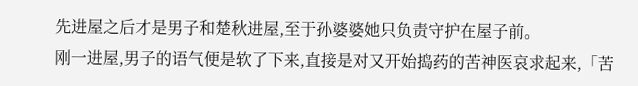先进屋之后才是男子和楚秋进屋,至于孙婆婆她只负责守护在屋子前。
刚一进屋,男子的语气便是软了下来,直接是对又开始捣药的苦神医哀求起来,「苦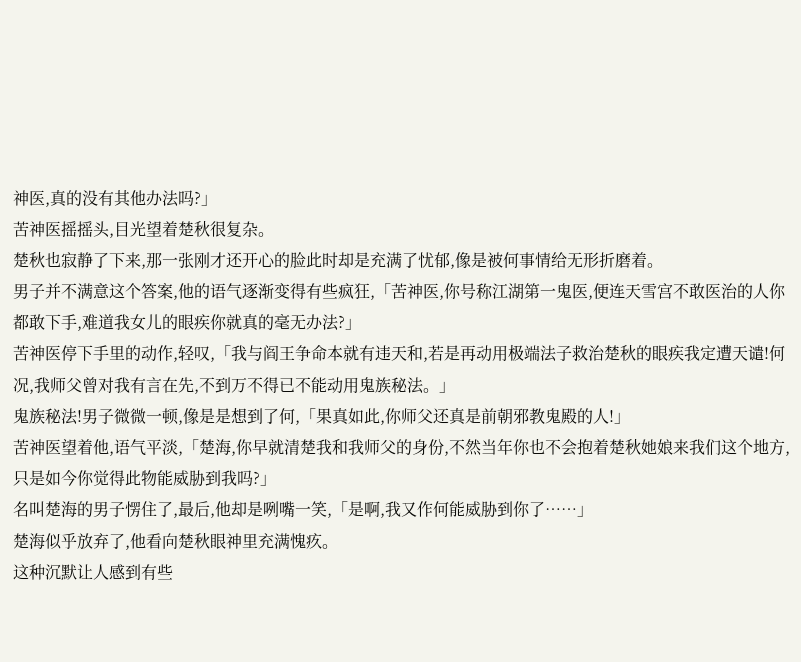神医,真的没有其他办法吗?」
苦神医摇摇头,目光望着楚秋很复杂。
楚秋也寂静了下来,那一张刚才还开心的脸此时却是充满了忧郁,像是被何事情给无形折磨着。
男子并不满意这个答案,他的语气逐渐变得有些疯狂,「苦神医,你号称江湖第一鬼医,便连天雪宫不敢医治的人你都敢下手,难道我女儿的眼疾你就真的毫无办法?」
苦神医停下手里的动作,轻叹,「我与阎王争命本就有违天和,若是再动用极端法子救治楚秋的眼疾我定遭天谴!何况,我师父曾对我有言在先,不到万不得已不能动用鬼族秘法。」
鬼族秘法!男子微微一顿,像是是想到了何,「果真如此,你师父还真是前朝邪教鬼殿的人!」
苦神医望着他,语气平淡,「楚海,你早就清楚我和我师父的身份,不然当年你也不会抱着楚秋她娘来我们这个地方,只是如今你觉得此物能威胁到我吗?」
名叫楚海的男子愣住了,最后,他却是咧嘴一笑,「是啊,我又作何能威胁到你了……」
楚海似乎放弃了,他看向楚秋眼神里充满愧疚。
这种沉默让人感到有些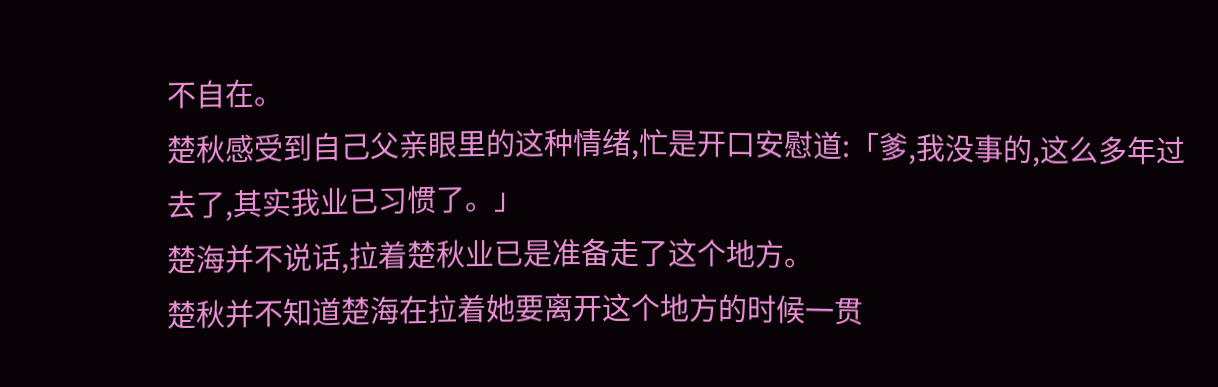不自在。
楚秋感受到自己父亲眼里的这种情绪,忙是开口安慰道:「爹,我没事的,这么多年过去了,其实我业已习惯了。」
楚海并不说话,拉着楚秋业已是准备走了这个地方。
楚秋并不知道楚海在拉着她要离开这个地方的时候一贯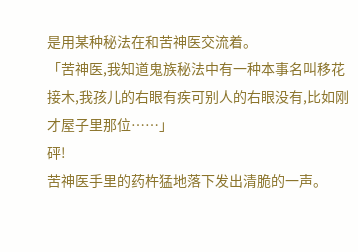是用某种秘法在和苦神医交流着。
「苦神医,我知道鬼族秘法中有一种本事名叫移花接木,我孩儿的右眼有疾可别人的右眼没有,比如刚才屋子里那位……」
砰!
苦神医手里的药杵猛地落下发出清脆的一声。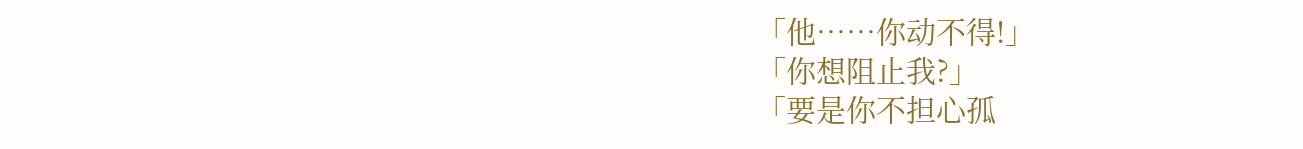「他……你动不得!」
「你想阻止我?」
「要是你不担心孤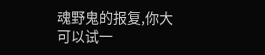魂野鬼的报复,你大可以试一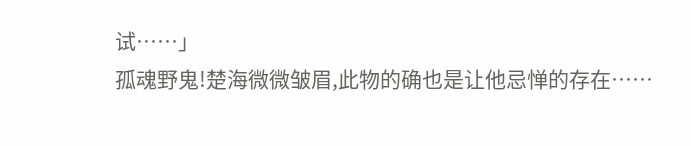试……」
孤魂野鬼!楚海微微皱眉,此物的确也是让他忌惮的存在……